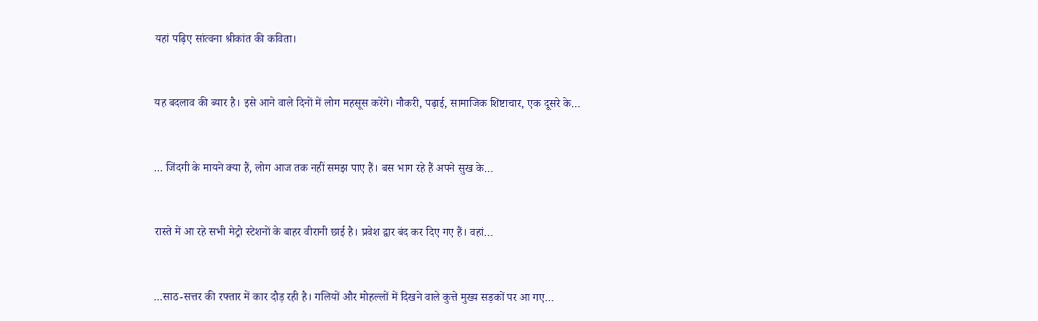यहां पढ़िए सांत्वना श्रीकांत की कविता।


यह बदलाव की ब्यार है। इसे आने वाले दिनों में लोग महसूस करेंगे। नौकरी, पढ़ाई, सामाजिक शिष्टाचार, एक दूसरे के…


... जिंदगी के मायने क्या हैं, लोग आज तक नहीं समझ पाए हैं। बस भाग रहे हैं अपने सुख के…


रास्ते में आ रहे सभी मेट्रो स्टेशनों के बाहर वीरानी छाई है। प्रवेश द्वार बंद कर दिए गए हैं। वहां…


...साठ-सत्तर की रफ्तार में कार दौड़ रही है। गलियों और मोहल्लों में दिखने वाले कुत्ते मुख्य सड़कों पर आ गए…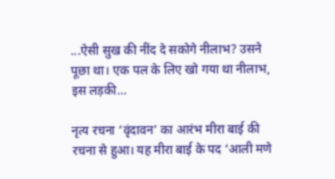...ऐसी सुख की नींद दे सकोगे नीलाभ? उसने पूछा था। एक पल के लिए खो गया था नीलाभ, इस लड़की…

नृत्य रचना ‘वृंदावन’ का आरंभ मीरा बाई की रचना से हुआ। यह मीरा बाई के पद ‘आली मणे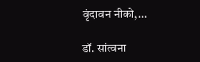वृंदावन नीको,…

डॉ. सांत्वना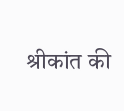श्रीकांत की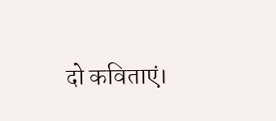दो कविताएं।